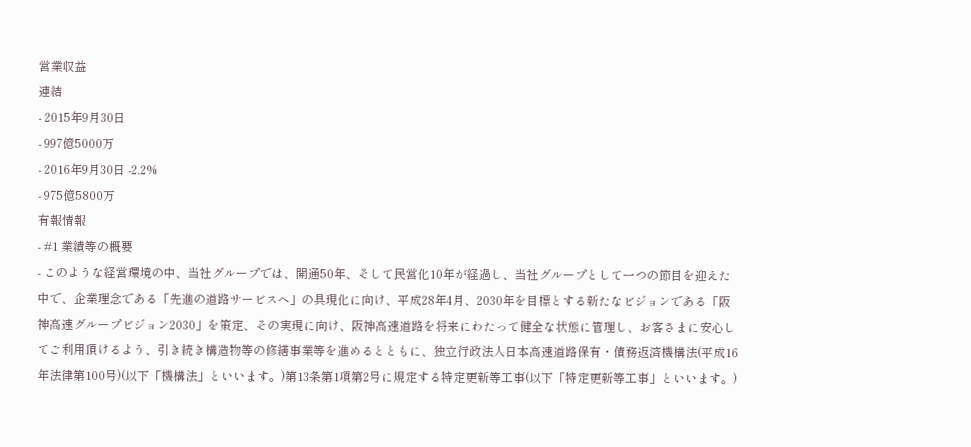営業収益
連結
- 2015年9月30日
- 997億5000万
- 2016年9月30日 -2.2%
- 975億5800万
有報情報
- #1 業績等の概要
- このような経営環境の中、当社グループでは、開通50年、そして民営化10年が経過し、当社グループとして一つの節目を迎えた中で、企業理念である「先進の道路サービスへ」の具現化に向け、平成28年4月、2030年を目標とする新たなビジョンである「阪神高速グループビジョン2030」を策定、その実現に向け、阪神高速道路を将来にわたって健全な状態に管理し、お客さまに安心してご利用頂けるよう、引き続き構造物等の修繕事業等を進めるとともに、独立行政法人日本高速道路保有・債務返済機構法(平成16年法律第100号)(以下「機構法」といいます。)第13条第1項第2号に規定する特定更新等工事(以下「特定更新等工事」といいます。)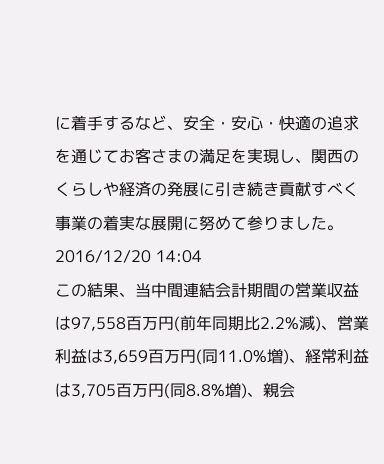に着手するなど、安全・安心・快適の追求を通じてお客さまの満足を実現し、関西のくらしや経済の発展に引き続き貢献すべく事業の着実な展開に努めて参りました。2016/12/20 14:04
この結果、当中間連結会計期間の営業収益は97,558百万円(前年同期比2.2%減)、営業利益は3,659百万円(同11.0%増)、経常利益は3,705百万円(同8.8%増)、親会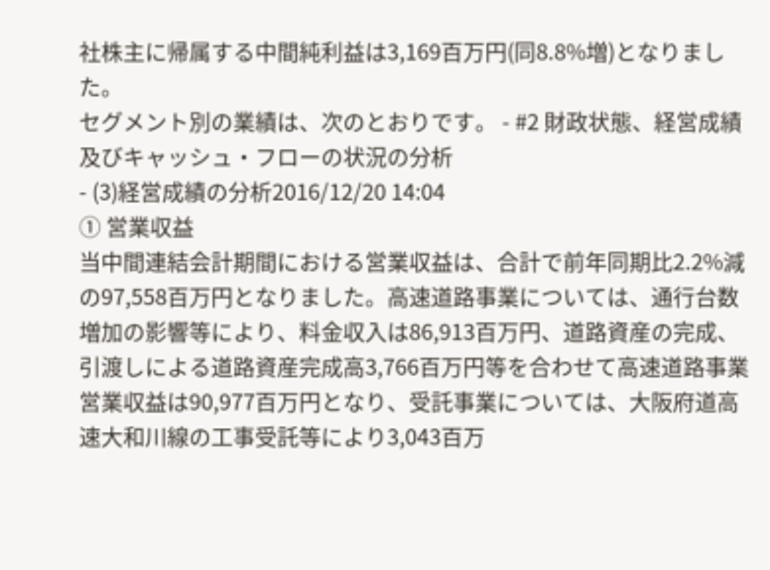社株主に帰属する中間純利益は3,169百万円(同8.8%増)となりました。
セグメント別の業績は、次のとおりです。 - #2 財政状態、経営成績及びキャッシュ・フローの状況の分析
- (3)経営成績の分析2016/12/20 14:04
① 営業収益
当中間連結会計期間における営業収益は、合計で前年同期比2.2%減の97,558百万円となりました。高速道路事業については、通行台数増加の影響等により、料金収入は86,913百万円、道路資産の完成、引渡しによる道路資産完成高3,766百万円等を合わせて高速道路事業営業収益は90,977百万円となり、受託事業については、大阪府道高速大和川線の工事受託等により3,043百万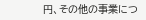円、その他の事業につ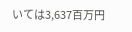いては3,637百万円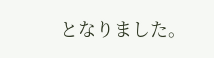となりました。